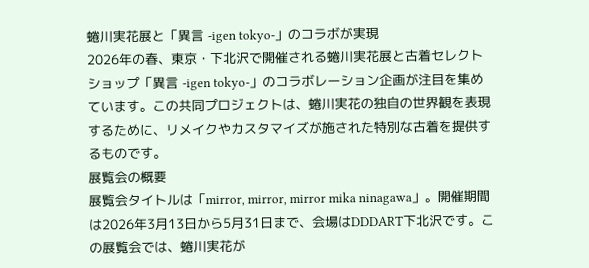蜷川実花展と「異言 -igen tokyo-」のコラボが実現
2026年の春、東京・下北沢で開催される蜷川実花展と古着セレクトショップ「異言 -igen tokyo-」のコラボレーション企画が注目を集めています。この共同プロジェクトは、蜷川実花の独自の世界観を表現するために、リメイクやカスタマイズが施された特別な古着を提供するものです。
展覧会の概要
展覧会タイトルは「mirror, mirror, mirror mika ninagawa」。開催期間は2026年3月13日から5月31日まで、会場はDDDART下北沢です。この展覧会では、蜷川実花が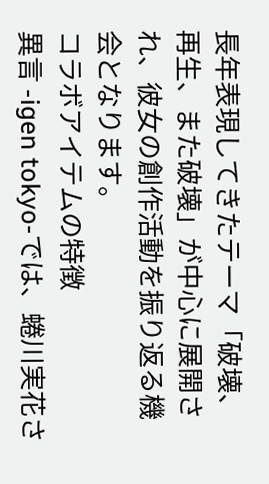長年表現してきたテーマ「破壊、再生、また破壊」が中心に展開され、彼女の創作活動を振り返る機会となります。
コラボアイテムの特徴
異言 -igen tokyo-では、蜷川実花さ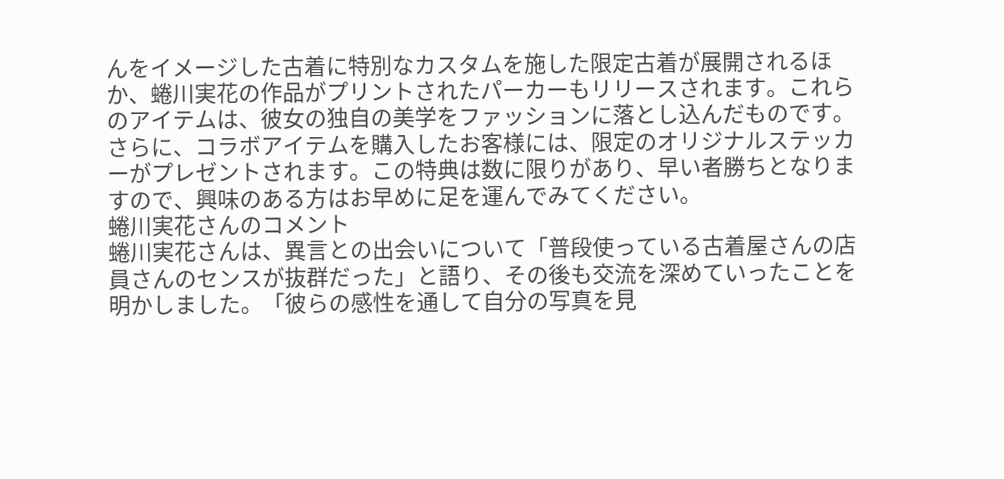んをイメージした古着に特別なカスタムを施した限定古着が展開されるほか、蜷川実花の作品がプリントされたパーカーもリリースされます。これらのアイテムは、彼女の独自の美学をファッションに落とし込んだものです。
さらに、コラボアイテムを購入したお客様には、限定のオリジナルステッカーがプレゼントされます。この特典は数に限りがあり、早い者勝ちとなりますので、興味のある方はお早めに足を運んでみてください。
蜷川実花さんのコメント
蜷川実花さんは、異言との出会いについて「普段使っている古着屋さんの店員さんのセンスが抜群だった」と語り、その後も交流を深めていったことを明かしました。「彼らの感性を通して自分の写真を見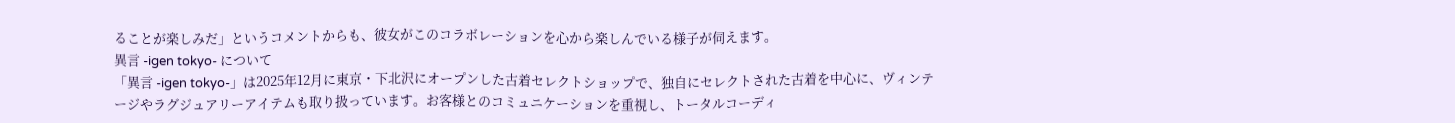ることが楽しみだ」というコメントからも、彼女がこのコラボレーションを心から楽しんでいる様子が伺えます。
異言 -igen tokyo- について
「異言 -igen tokyo-」は2025年12月に東京・下北沢にオープンした古着セレクトショップで、独自にセレクトされた古着を中心に、ヴィンテージやラグジュアリーアイテムも取り扱っています。お客様とのコミュニケーションを重視し、トータルコーディ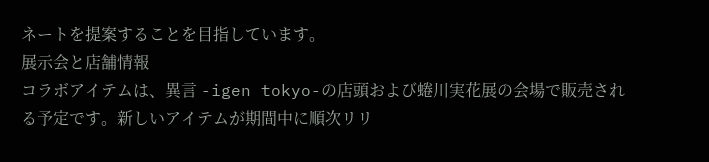ネートを提案することを目指しています。
展示会と店舗情報
コラボアイテムは、異言 -igen tokyo-の店頭および蜷川実花展の会場で販売される予定です。新しいアイテムが期間中に順次リリ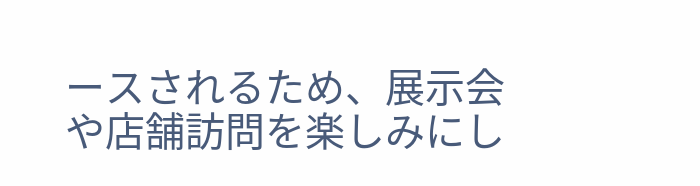ースされるため、展示会や店舗訪問を楽しみにし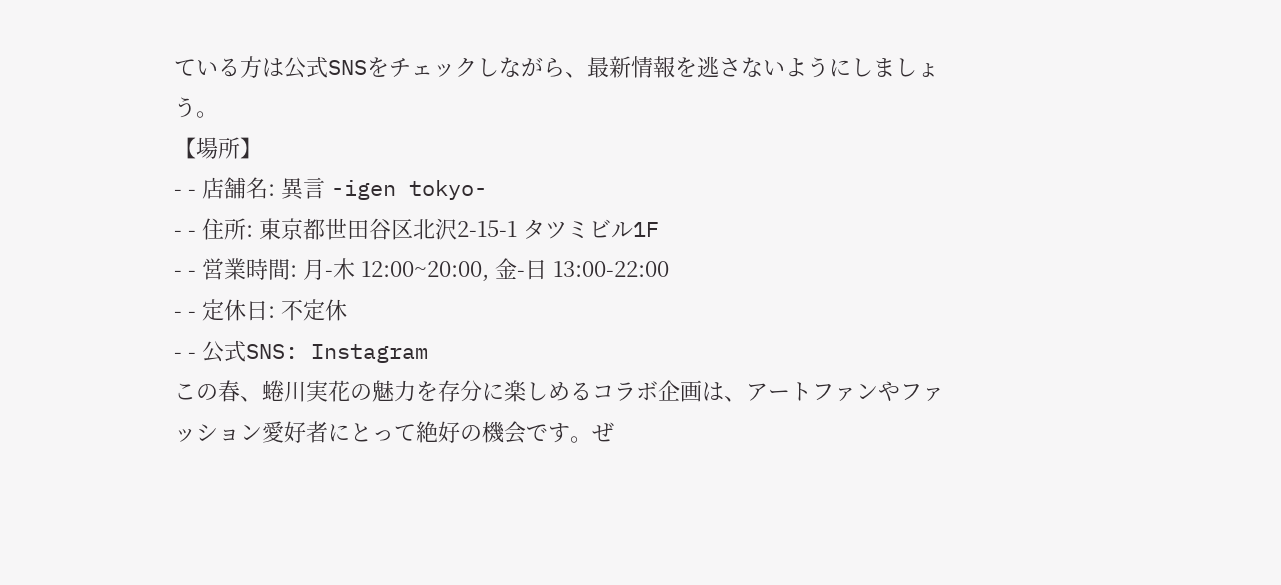ている方は公式SNSをチェックしながら、最新情報を逃さないようにしましょう。
【場所】
- - 店舗名: 異言 -igen tokyo-
- - 住所: 東京都世田谷区北沢2-15-1 タツミビル1F
- - 営業時間: 月-木 12:00~20:00, 金-日 13:00-22:00
- - 定休日: 不定休
- - 公式SNS: Instagram
この春、蜷川実花の魅力を存分に楽しめるコラボ企画は、アートファンやファッション愛好者にとって絶好の機会です。ぜ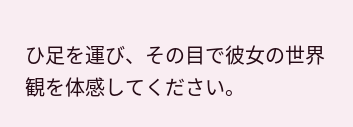ひ足を運び、その目で彼女の世界観を体感してください。